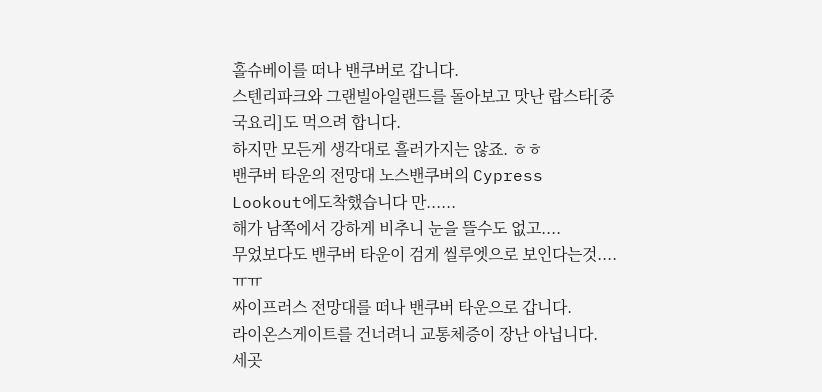홀슈베이를 떠나 밴쿠버로 갑니다.
스텐리파크와 그랜빌아일랜드를 돌아보고 맛난 랍스타[중국요리]도 먹으려 합니다.
하지만 모든게 생각대로 흘러가지는 않죠. ㅎㅎ
밴쿠버 타운의 전망대 노스밴쿠버의 Cypress Lookout에도착했습니다 만......
해가 남쪽에서 강하게 비추니 눈을 뜰수도 없고....
무었보다도 밴쿠버 타운이 검게 씰루엣으로 보인다는것.... ㅠㅠ
싸이프러스 전망대를 떠나 밴쿠버 타운으로 갑니다.
라이온스게이트를 건너려니 교통체증이 장난 아닙니다.
세곳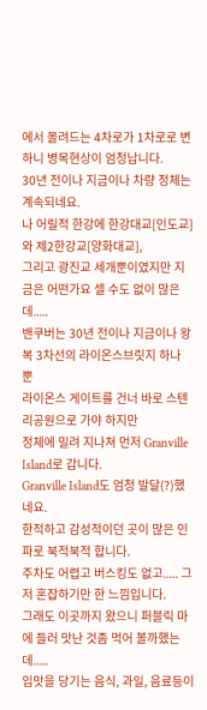에서 몰려드는 4차로가 1차로로 변하니 병목현상이 엄청납니다.
30년 전이나 지금이나 차량 정체는 계속되네요.
나 어릴적 한강에 한강대교[인도교]와 제2한강교[양화대교],
그리고 광진교 세개뿐이였지만 지금은 어떤가요 셀 수도 없이 많은데.....
밴쿠버는 30년 전이나 지금이나 왕복 3차선의 라이온스브릿지 하나 뿐
라이온스 게이트를 건너 바로 스텐리공원으로 가야 하지만
정체에 밀려 지나쳐 먼저 Granville Island로 갑니다.
Granville Island도 엄청 발달(?)했네요.
한적하고 감성적이던 곳이 많은 인파로 북적북적 합니다.
주차도 어렵고 버스킹도 없고..... 그저 혼잡하기만 한 느낌입니다.
그래도 이곳까지 왔으니 퍼블릭 마에 들러 맛난 것좀 먹어 볼까했는데.....
입맛을 당기는 음식, 과일, 음료등이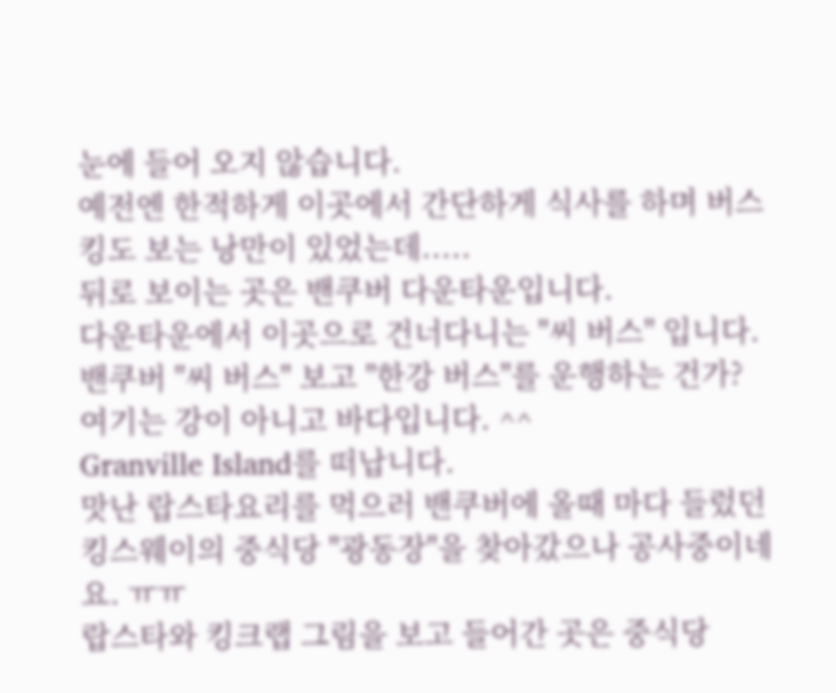눈에 들어 오지 않습니다.
예전엔 한적하게 이곳에서 간단하게 식사를 하며 버스킹도 보는 낭만이 있었는데.....
뒤로 보이는 곳은 밴쿠버 다운타운입니다.
다운타운에서 이곳으로 건너다니는 "씨 버스" 입니다.
밴쿠버 "씨 버스" 보고 "한강 버스"를 운행하는 건가?
여기는 강이 아니고 바다입니다. ^^
Granville Island를 떠납니다.
맛난 랍스타요리를 먹으러 밴쿠버에 올때 마다 들렀던
킹스웨이의 중식당 "광동장"을 찾아갔으나 공사중이네요. ㅠㅠ
랍스타와 킹크랩 그림을 보고 들어간 곳은 중식당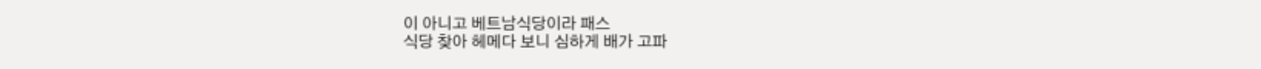이 아니고 베트남식당이라 패스
식당 찾아 헤메다 보니 심하게 배가 고파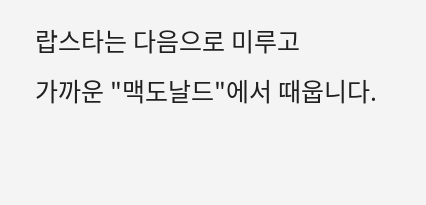랍스타는 다음으로 미루고
가까운 "맥도날드"에서 때웁니다.